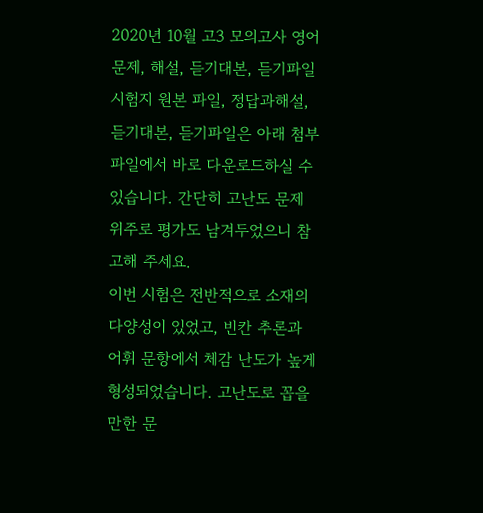2020년 10월 고3 모의고사 영어 문제, 해설, 듣기대본, 듣기파일
시험지 원본 파일, 정답과해설, 듣기대본, 듣기파일은 아래 첨부파일에서 바로 다운로드하실 수 있습니다. 간단히 고난도 문제 위주로 평가도 남겨두었으니 참고해 주세요.
이번 시험은 전반적으로 소재의 다양성이 있었고, 빈칸 추론과 어휘 문항에서 체감 난도가 높게 형성되었습니다. 고난도로 꼽을 만한 문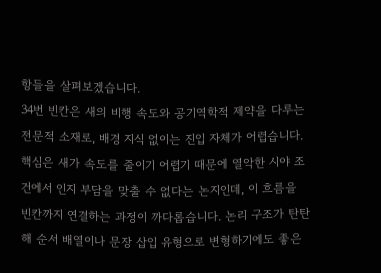항들을 살펴보겠습니다.
34번 빈칸은 새의 비행 속도와 공기역학적 제약을 다루는 전문적 소재로, 배경 지식 없이는 진입 자체가 어렵습니다. 핵심은 새가 속도를 줄이기 어렵기 때문에 열악한 시야 조건에서 인지 부담을 맞출 수 없다는 논지인데, 이 흐름을 빈칸까지 연결하는 과정이 까다롭습니다. 논리 구조가 탄탄해 순서 배열이나 문장 삽입 유형으로 변형하기에도 좋은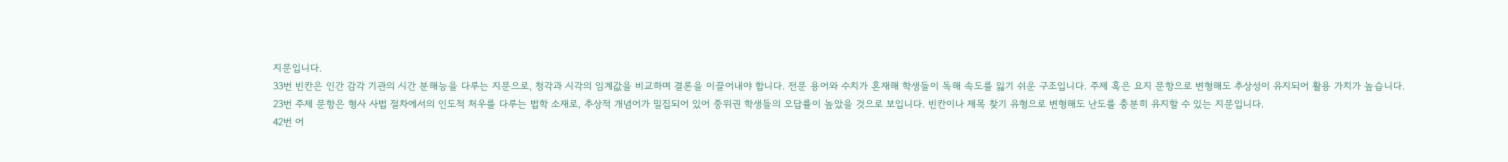지문입니다.
33번 빈칸은 인간 감각 기관의 시간 분해능을 다루는 지문으로, 청각과 시각의 임계값을 비교하며 결론을 이끌어내야 합니다. 전문 용어와 수치가 혼재해 학생들이 독해 속도를 잃기 쉬운 구조입니다. 주제 혹은 요지 문항으로 변형해도 추상성이 유지되어 활용 가치가 높습니다.
23번 주제 문항은 형사 사법 절차에서의 인도적 처우를 다루는 법학 소재로, 추상적 개념어가 밀집되어 있어 중위권 학생들의 오답률이 높았을 것으로 보입니다. 빈칸이나 제목 찾기 유형으로 변형해도 난도를 충분히 유지할 수 있는 지문입니다.
42번 어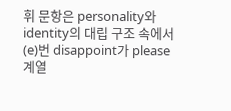휘 문항은 personality와 identity의 대립 구조 속에서 (e)번 disappoint가 please 계열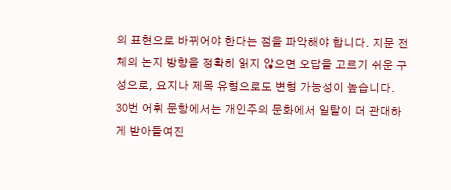의 표현으로 바뀌어야 한다는 점을 파악해야 합니다. 지문 전체의 논지 방향을 정확히 읽지 않으면 오답을 고르기 쉬운 구성으로, 요지나 제목 유형으로도 변형 가능성이 높습니다.
30번 어휘 문항에서는 개인주의 문화에서 일탈이 더 관대하게 받아들여진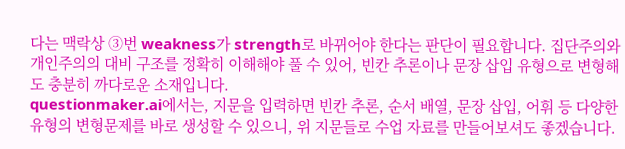다는 맥락상 ③번 weakness가 strength로 바뀌어야 한다는 판단이 필요합니다. 집단주의와 개인주의의 대비 구조를 정확히 이해해야 풀 수 있어, 빈칸 추론이나 문장 삽입 유형으로 변형해도 충분히 까다로운 소재입니다.
questionmaker.ai에서는, 지문을 입력하면 빈칸 추론, 순서 배열, 문장 삽입, 어휘 등 다양한 유형의 변형문제를 바로 생성할 수 있으니, 위 지문들로 수업 자료를 만들어보셔도 좋겠습니다.